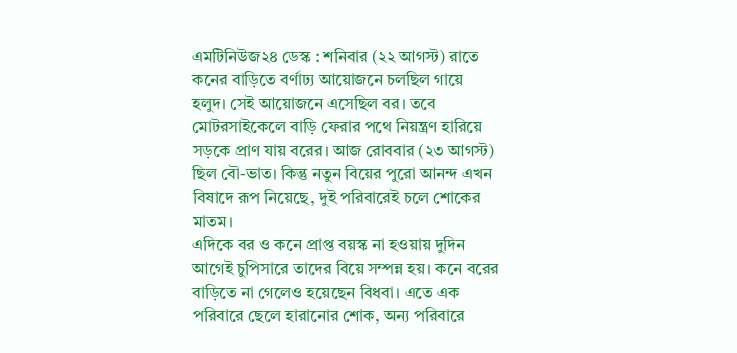এমটিনিউজ২৪ ডেস্ক : শনিবার (২২ আগস্ট) রাতে কনের বাড়িতে বর্ণাঢ্য আয়োজনে চলছিল গায়ে হলুদ। সেই আয়োজনে এসেছিল বর। তবে মোটরসাইকেলে বাড়ি ফেরার পথে নিয়ন্ত্রণ হারিয়ে সড়কে প্রাণ যায় বরের। আজ রোববার (২৩ আগস্ট) ছিল বৌ-ভাত। কিন্তু নতুন বিয়ের পুরো আনন্দ এখন বিষাদে রূপ নিয়েছে, দুই পরিবারেই চলে শোকের মাতম।
এদিকে বর ও কনে প্রাপ্ত বয়স্ক না হওয়ায় দুদিন আগেই চুপিসারে তাদের বিয়ে সম্পন্ন হয়। কনে বরের বাড়িতে না গেলেও হয়েছেন বিধবা। এতে এক পরিবারে ছেলে হারানোর শোক, অন্য পরিবারে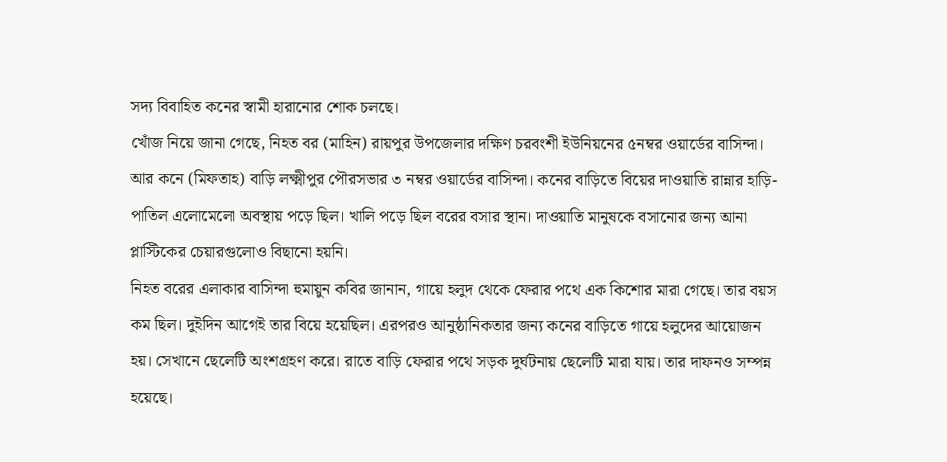সদ্য বিবাহিত কনের স্বামী হারানোর শোক চলছে।
খোঁজ নিয়ে জানা গেছে, নিহত বর (মাহিন) রায়পুর উপজেলার দক্ষিণ চরবংশী ইউনিয়নের ৫নম্বর ওয়ার্ডের বাসিন্দা। আর কনে (মিফতাহ) বাড়ি লক্ষ্মীপুর পৌরসভার ৩ নম্বর ওয়ার্ডের বাসিন্দা। কনের বাড়িতে বিয়ের দাওয়াতি রান্নার হাড়ি-পাতিল এলোমেলো অবস্থায় পড়ে ছিল। খালি পড়ে ছিল বরের বসার স্থান। দাওয়াতি মানুষকে বসানোর জন্য আনা প্লাস্টিকের চেয়ারগুলোও বিছানো হয়নি।
নিহত বরের এলাকার বাসিন্দা হুমায়ুন কবির জানান, গায়ে হলুদ থেকে ফেরার পথে এক কিশোর মারা গেছে। তার বয়স কম ছিল। দুইদিন আগেই তার বিয়ে হয়েছিল। এরপরও আনুষ্ঠানিকতার জন্য কনের বাড়িতে গায়ে হলুদের আয়োজন হয়। সেখানে ছেলেটি অংশগ্রহণ করে। রাতে বাড়ি ফেরার পথে সড়ক দুর্ঘটনায় ছেলেটি মারা যায়। তার দাফনও সম্পন্ন হয়েছে।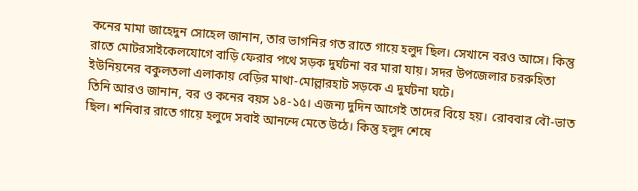কনের মামা জাহেদুন সোহেল জানান, তার ভাগনির গত রাতে গায়ে হলুদ ছিল। সেখানে বরও আসে। কিন্তু রাতে মোটরসাইকেলযোগে বাড়ি ফেরার পথে সড়ক দুর্ঘটনা বর মারা যায়। সদর উপজেলার চররুহিতা ইউনিয়নের বকুলতলা এলাকায় বেড়ির মাথা-মোল্লারহাট সড়কে এ দুর্ঘটনা ঘটে।
তিনি আরও জানান, বর ও কনের বয়স ১৪-১৫। এজন্য দুদিন আগেই তাদের বিয়ে হয়। রোববার বৌ-ভাত ছিল। শনিবার রাতে গায়ে হলুদে সবাই আনন্দে মেতে উঠে। কিন্তু হলুদ শেষে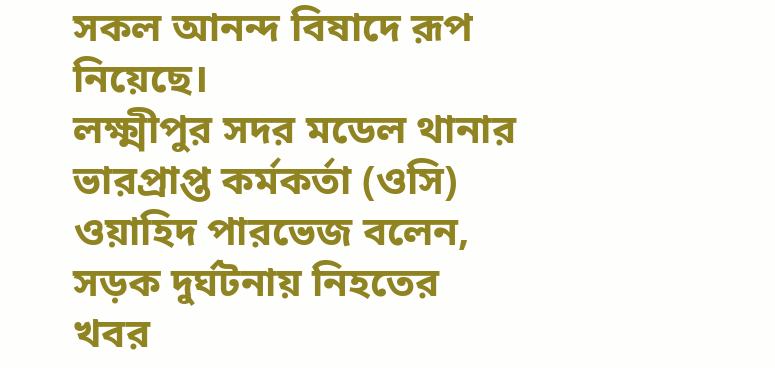সকল আনন্দ বিষাদে রূপ নিয়েছে।
লক্ষ্মীপুর সদর মডেল থানার ভারপ্রাপ্ত কর্মকর্তা (ওসি) ওয়াহিদ পারভেজ বলেন, সড়ক দুর্ঘটনায় নিহতের খবর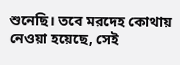শুনেছি। তবে মরদেহ কোথায় নেওয়া হয়েছে, সেই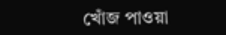খোঁজ পাওয়া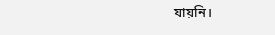যায়নি।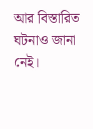আর বিস্তারিত ঘটনাও জানা নেই।